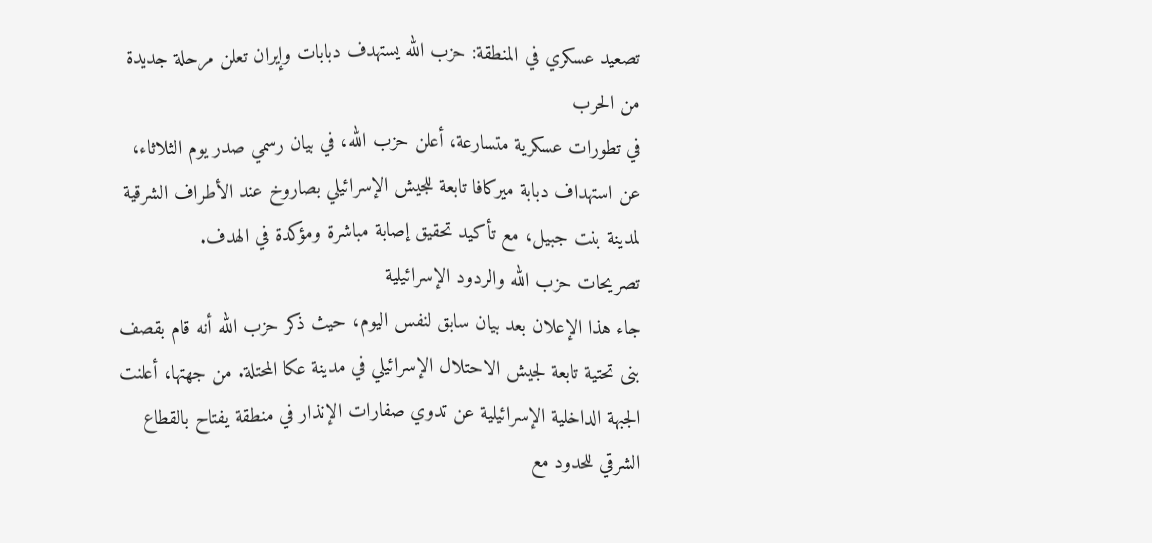تصعيد عسكري في المنطقة: حزب الله يستهدف دبابات وإيران تعلن مرحلة جديدة من الحرب
في تطورات عسكرية متسارعة، أعلن حزب الله، في بيان رسمي صدر يوم الثلاثاء، عن استهداف دبابة ميركافا تابعة للجيش الإسرائيلي بصاروخ عند الأطراف الشرقية لمدينة بنت جبيل، مع تأكيد تحقيق إصابة مباشرة ومؤكدة في الهدف.
تصريحات حزب الله والردود الإسرائيلية
جاء هذا الإعلان بعد بيان سابق لنفس اليوم، حيث ذكر حزب الله أنه قام بقصف بنى تحتية تابعة لجيش الاحتلال الإسرائيلي في مدينة عكا المحتلة. من جهتها، أعلنت الجبهة الداخلية الإسرائيلية عن تدوي صفارات الإنذار في منطقة يفتاح بالقطاع الشرقي للحدود مع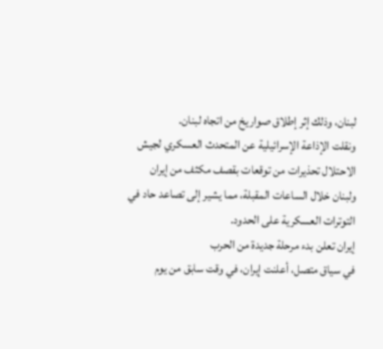لبنان، وذلك إثر إطلاق صواريخ من اتجاه لبنان.
ونقلت الإذاعة الإسرائيلية عن المتحدث العسكري لجيش الاحتلال تحذيرات من توقعات بقصف مكثف من إيران ولبنان خلال الساعات المقبلة، مما يشير إلى تصاعد حاد في التوترات العسكرية على الحدود.
إيران تعلن بدء مرحلة جديدة من الحرب
في سياق متصل، أعلنت إيران، في وقت سابق من يوم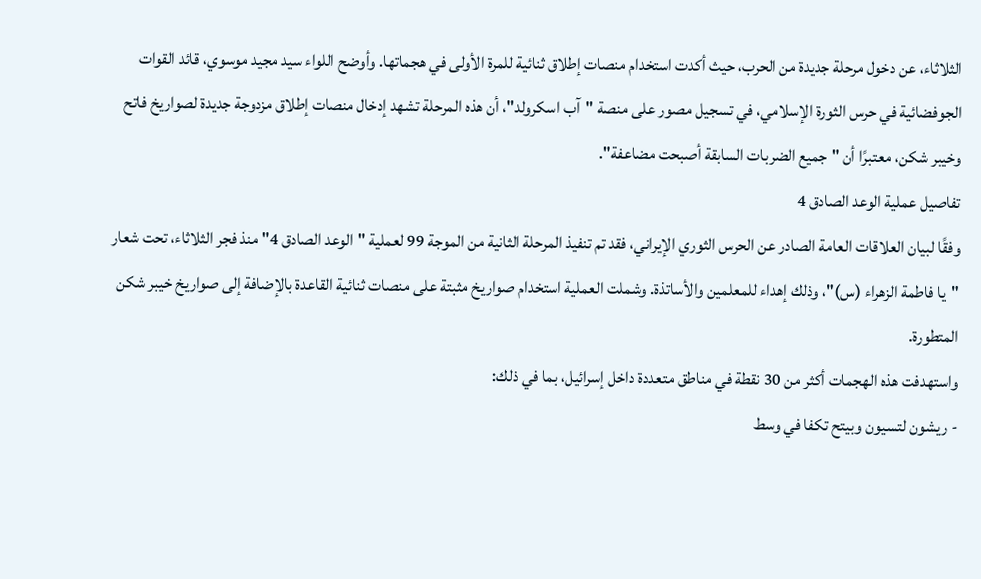الثلاثاء، عن دخول مرحلة جديدة من الحرب، حيث أكدت استخدام منصات إطلاق ثنائية للمرة الأولى في هجماتها. وأوضح اللواء سيد مجيد موسوي، قائد القوات الجوفضائية في حرس الثورة الإسلامي، في تسجيل مصور على منصة "آب اسکرولد"، أن هذه المرحلة تشهد إدخال منصات إطلاق مزدوجة جديدة لصواريخ فاتح وخيبر شكن، معتبرًا أن "جميع الضربات السابقة أصبحت مضاعفة".
تفاصيل عملية الوعد الصادق 4
وفقًا لبيان العلاقات العامة الصادر عن الحرس الثوري الإيراني، فقد تم تنفيذ المرحلة الثانية من الموجة 99 لعملية "الوعد الصادق 4" منذ فجر الثلاثاء، تحت شعار "يا فاطمة الزهراء (س)"، وذلك إهداء للمعلمين والأساتذة. وشملت العملية استخدام صواريخ مثبتة على منصات ثنائية القاعدة بالإضافة إلى صواريخ خيبر شكن المتطورة.
واستهدفت هذه الهجمات أكثر من 30 نقطة في مناطق متعددة داخل إسرائيل، بما في ذلك:
- ريشون لتسيون وبيتح تكفا في وسط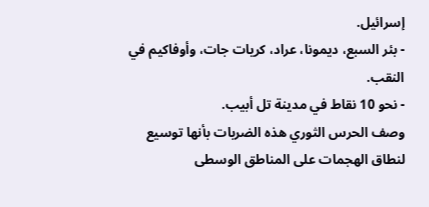إسرائيل.
- بئر السبع، ديمونا، عراد، كريات جات، وأوفاكيم في النقب.
- نحو 10 نقاط في مدينة تل أبيب.
وصف الحرس الثوري هذه الضربات بأنها توسيع لنطاق الهجمات على المناطق الوسطى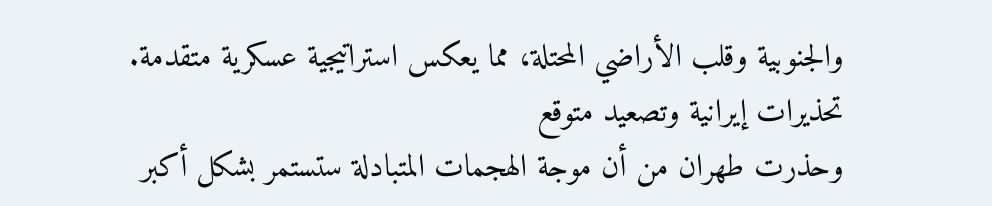والجنوبية وقلب الأراضي المحتلة، مما يعكس استراتيجية عسكرية متقدمة.
تحذيرات إيرانية وتصعيد متوقع
وحذرت طهران من أن موجة الهجمات المتبادلة ستستمر بشكل أكبر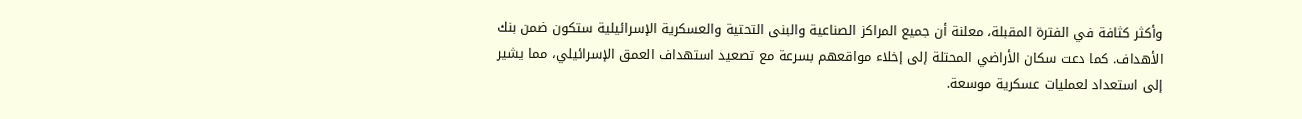وأكثر كثافة في الفترة المقبلة، معلنة أن جميع المراكز الصناعية والبنى التحتية والعسكرية الإسرائيلية ستكون ضمن بنك الأهداف. كما دعت سكان الأراضي المحتلة إلى إخلاء مواقعهم بسرعة مع تصعيد استهداف العمق الإسرائيلي، مما يشير إلى استعداد لعمليات عسكرية موسعة.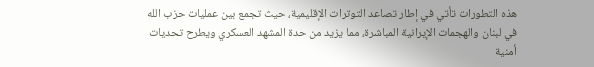هذه التطورات تأتي في إطار تصاعد التوترات الإقليمية، حيث تجمع بين عمليات حزب الله في لبنان والهجمات الإيرانية المباشرة، مما يزيد من حدة المشهد العسكري ويطرح تحديات أمنية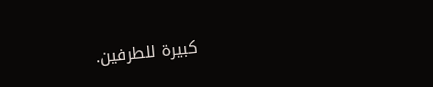كبيرة للطرفين.